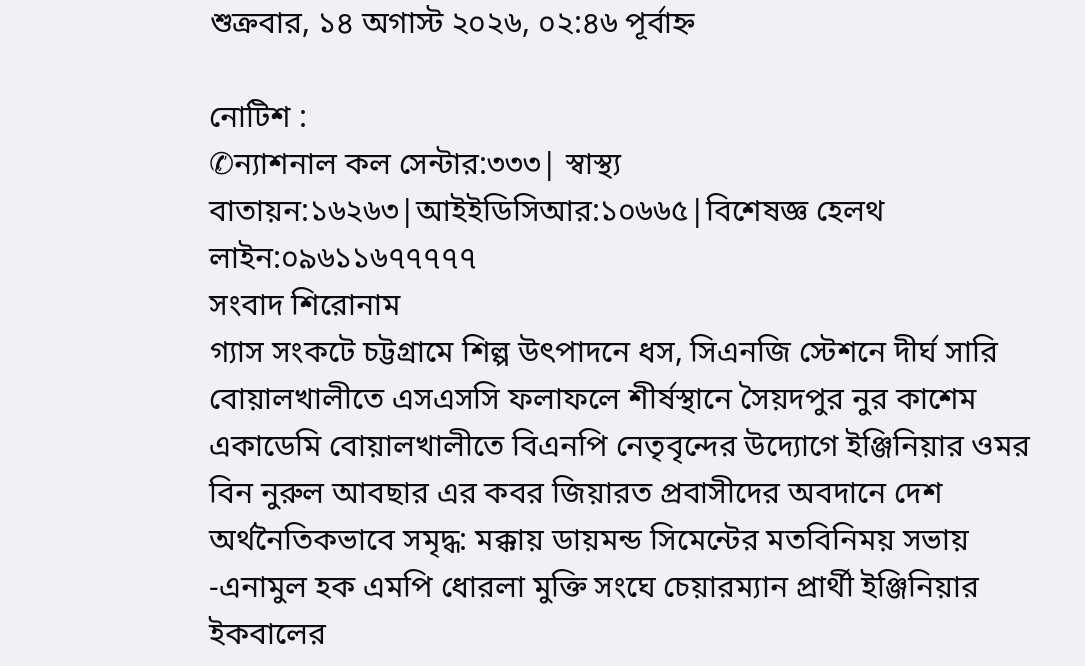শুক্রবার, ১৪ অগাস্ট ২০২৬, ০২:৪৬ পূর্বাহ্ন

নোটিশ :
✆ন্যাশনাল কল সেন্টার:৩৩৩| স্বাস্থ্য বাতায়ন:১৬২৬৩|আইইডিসিআর:১০৬৬৫|বিশেষজ্ঞ হেলথ লাইন:০৯৬১১৬৭৭৭৭৭
সংবাদ শিরোনাম
গ্যাস সংকটে চট্টগ্রামে শিল্প উৎপাদনে ধস, সিএনজি স্টেশনে দীর্ঘ সারি বোয়ালখালীতে এসএসসি ফলাফলে শীর্ষস্থানে সৈয়দপুর নুর কাশেম একাডেমি বোয়ালখালীতে বিএনপি নেতৃবৃন্দের উদ্যোগে ইঞ্জিনিয়ার ওমর বিন নুরুল আবছার এর কবর জিয়ারত প্রবাসীদের অবদানে দেশ অর্থনৈতিকভাবে সমৃদ্ধ: মক্কায় ডায়মন্ড সিমেন্টের মতবিনিময় সভায় -এনামুল হক এমপি ধোরলা মুক্তি সংঘে চেয়ারম্যান প্রার্থী ইঞ্জিনিয়ার ইকবালের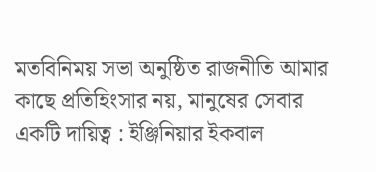মতবিনিময় সভা অনুষ্ঠিত রাজনীতি আমার কাছে প্রতিহিংসার নয়, মানুষের সেবার একটি দায়িত্ব : ইঞ্জিনিয়ার ইকবাল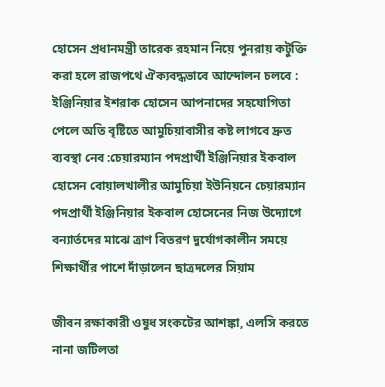হোসেন প্রধানমন্ত্রী তারেক রহমান নিয়ে পুনরায় কটুক্তি করা হলে রাজপথে ঐক্যবদ্ধভাবে আন্দোলন চলবে : ইঞ্জিনিয়ার ইশরাক হোসেন আপনাদের সহযোগিতা পেলে অতি বৃষ্টিতে আমুচিয়াবাসীর কষ্ট লাগবে দ্রুত ব্যবস্থা নেব :চেয়ারম্যান পদপ্রার্থী ইঞ্জিনিয়ার ইকবাল হোসেন বোয়ালখালীর আমুচিয়া ইউনিয়নে চেয়ারম্যান পদপ্রার্থী ইঞ্জিনিয়ার ইকবাল হোসেনের নিজ উদ্যোগে বন্যার্তদের মাঝে ত্রাণ বিতরণ দুর্যোগকালীন সময়ে শিক্ষার্থীর পাশে দাঁড়ালেন ছাত্রদলের সিয়াম

জীবন রক্ষাকারী ওষুধ সংকটের আশঙ্কা, এলসি করতে নানা জটিলতা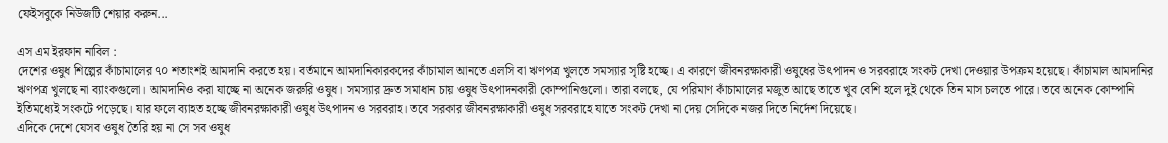ফেইসবুকে নিউজটি শেয়ার করুন...

এস এম ইরফান নাবিল :
দেশের ওষুধ শিল্পের কাঁচামালের ৭০ শতাংশই আমদানি করতে হয়। বর্তমানে আমদানিকারকদের কাঁচামাল আনতে এলসি বা ঋণপত্র খুলতে সমস্যার সৃষ্টি হচ্ছে। এ কারণে জীবনরক্ষাকারী ওষুধের উৎপাদন ও সরবরাহে সংকট দেখা দেওয়ার উপক্রম হয়েছে। কাঁচামাল আমদানির ঋণপত্র খুলছে না ব্যাংকগুলো। আমদানিও করা যাচ্ছে না অনেক জরুরি ওষুধ। সমস্যার দ্রুত সমাধান চায় ওষুধ উৎপাদনকারী কোম্পানিগুলো। তারা বলছে, যে পরিমাণ কাঁচামালের মজুত আছে তাতে খুব বেশি হলে দুই থেকে তিন মাস চলতে পারে। তবে অনেক কোম্পানি ইতিমধ্যেই সংকটে পড়েছে। যার ফলে ব্যাহত হচ্ছে জীবনরক্ষাকারী ওষুধ উৎপাদন ও সরবরাহ। তবে সরকার জীবনরক্ষাকারী ওষুধ সরবরাহে যাতে সংকট দেখা না দেয় সেদিকে নজর দিতে নির্দেশ দিয়েছে।
এদিকে দেশে যেসব ওষুধ তৈরি হয় না সে সব ওষুধ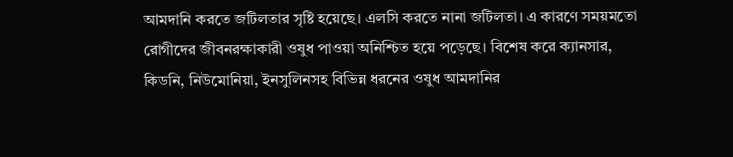আমদানি করতে জটিলতার সৃষ্টি হয়েছে। এলসি করতে নানা জটিলতা। এ কারণে সময়মতো রোগীদের জীবনরক্ষাকারী ওষুধ পাওয়া অনিশ্চিত হয়ে পড়েছে। বিশেষ করে ক্যানসার, কিডনি, নিউমোনিয়া, ইনসুলিনসহ বিভিন্ন ধরনের ওষুধ আমদানির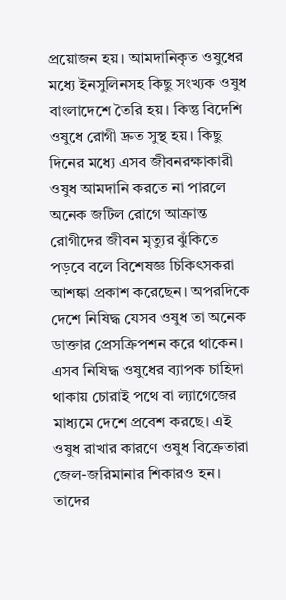প্রয়োজন হয়। আমদানিকৃত ওষুধের মধ্যে ইনসুলিনসহ কিছু সংখ্যক ওষুধ বাংলাদেশে তৈরি হয়। কিন্তু বিদেশি ওষুধে রোগী দ্রুত সুস্থ হয়। কিছু দিনের মধ্যে এসব জীবনরক্ষাকারী ওষুধ আমদানি করতে না পারলে অনেক জটিল রোগে আক্রান্ত রোগীদের জীবন মৃত্যুর ঝুঁকিতে পড়বে বলে বিশেষজ্ঞ চিকিৎসকরা আশঙ্কা প্রকাশ করেছেন। অপরদিকে দেশে নিষিদ্ধ যেসব ওষুধ তা অনেক ডাক্তার প্রেসক্রিপশন করে থাকেন। এসব নিষিদ্ধ ওষুধের ব্যাপক চাহিদা থাকায় চোরাই পথে বা ল্যাগেজের মাধ্যমে দেশে প্রবেশ করছে। এই ওষুধ রাখার কারণে ওষুধ বিক্রেতারা জেল-জরিমানার শিকারও হন। তাদের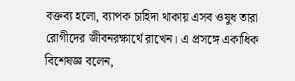বক্তব্য হলো, ব্যাপক চাহিদা থাকায় এসব ওষুধ তারা রোগীদের জীবনরক্ষার্থে রাখেন। এ প্রসঙ্গে একাধিক বিশেষজ্ঞ বলেন,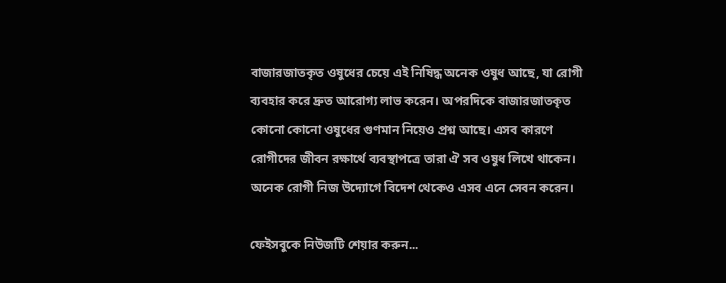বাজারজাতকৃত ওষুধের চেয়ে এই নিষিদ্ধ অনেক ওষুধ আছে, যা রোগী ব্যবহার করে দ্রুত আরোগ্য লাভ করেন। অপরদিকে বাজারজাতকৃত কোনো কোনো ওষুধের গুণমান নিয়েও প্রশ্ন আছে। এসব কারণে রোগীদের জীবন রক্ষার্থে ব্যবস্থাপত্রে তারা ঐ সব ওষুধ লিখে থাকেন। অনেক রোগী নিজ উদ্যোগে বিদেশ থেকেও এসব এনে সেবন করেন।

ফেইসবুকে নিউজটি শেয়ার করুন...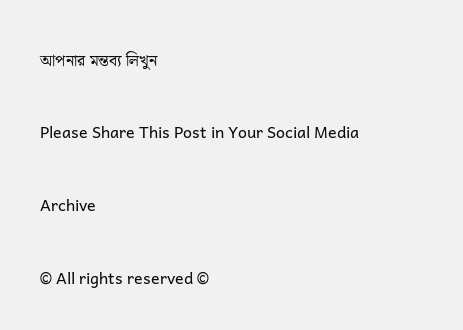আপনার মন্তব্য লিখুন

Please Share This Post in Your Social Media

Archive

© All rights reserved ©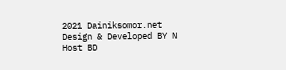2021 Dainiksomor.net
Design & Developed BY N Host BD